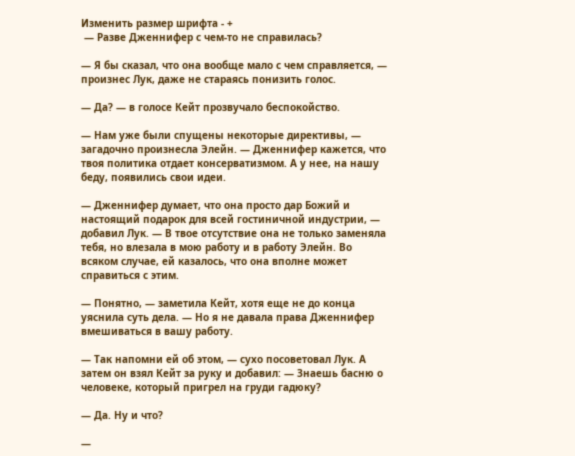Изменить размер шрифта - +
 — Разве Дженнифер с чем-то не справилась?

— Я бы сказал, что она вообще мало с чем справляется, — произнес Лук, даже не стараясь понизить голос.

— Да? — в голосе Кейт прозвучало беспокойство.

— Нам уже были спущены некоторые директивы, — загадочно произнесла Элейн. — Дженнифер кажется, что твоя политика отдает консерватизмом. А у нее, на нашу беду, появились свои идеи.

— Дженнифер думает, что она просто дар Божий и настоящий подарок для всей гостиничной индустрии, — добавил Лук. — В твое отсутствие она не только заменяла тебя, но влезала в мою работу и в работу Элейн. Во всяком случае, ей казалось, что она вполне может справиться с этим.

— Понятно, — заметила Кейт, хотя еще не до конца уяснила суть дела. — Но я не давала права Дженнифер вмешиваться в вашу работу.

— Так напомни ей об этом, — сухо посоветовал Лук. А затем он взял Кейт за руку и добавил: — Знаешь басню о человеке, который пригрел на груди гадюку?

— Да. Ну и что?

—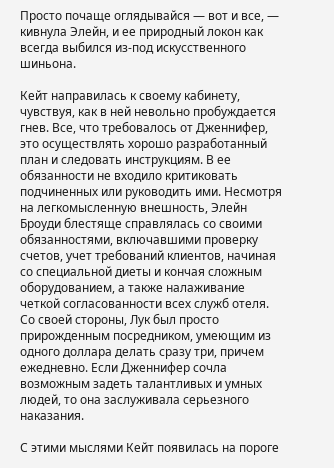Просто почаще оглядывайся — вот и все, — кивнула Элейн, и ее природный локон как всегда выбился из-под искусственного шиньона.

Кейт направилась к своему кабинету, чувствуя, как в ней невольно пробуждается гнев. Все, что требовалось от Дженнифер, это осуществлять хорошо разработанный план и следовать инструкциям. В ее обязанности не входило критиковать подчиненных или руководить ими. Несмотря на легкомысленную внешность, Элейн Броуди блестяще справлялась со своими обязанностями, включавшими проверку счетов, учет требований клиентов, начиная со специальной диеты и кончая сложным оборудованием, а также налаживание четкой согласованности всех служб отеля. Со своей стороны, Лук был просто прирожденным посредником, умеющим из одного доллара делать сразу три, причем ежедневно. Если Дженнифер сочла возможным задеть талантливых и умных людей, то она заслуживала серьезного наказания.

С этими мыслями Кейт появилась на пороге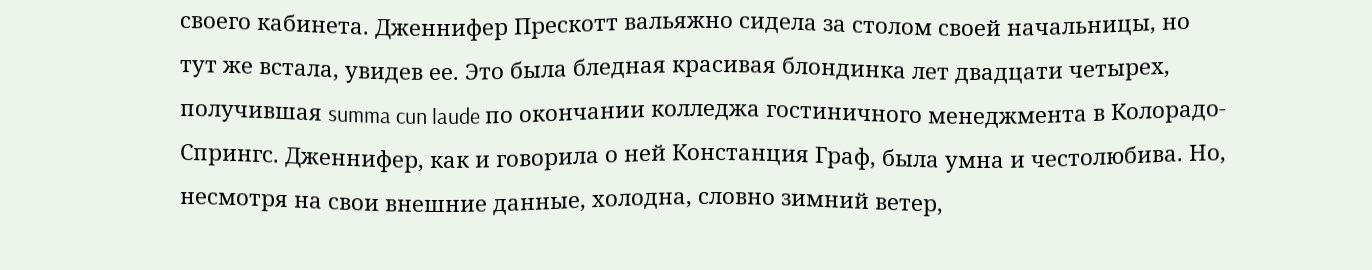своего кабинета. Дженнифер Прескотт вальяжно сидела за столом своей начальницы, но тут же встала, увидев ее. Это была бледная красивая блондинка лет двадцати четырех, получившая summa cun laude по окончании колледжа гостиничного менеджмента в Колорадо-Спрингс. Дженнифер, как и говорила о ней Констанция Граф, была умна и честолюбива. Но, несмотря на свои внешние данные, холодна, словно зимний ветер,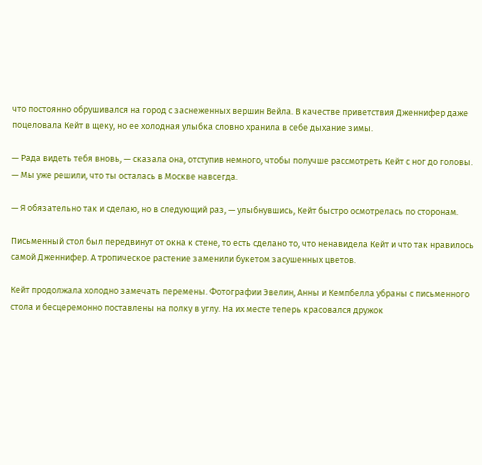что постоянно обрушивался на город с заснеженных вершин Вейла. В качестве приветствия Дженнифер даже поцеловала Кейт в щеку, но ее холодная улыбка словно хранила в себе дыхание зимы.

— Рада видеть тебя вновь, — сказала она, отступив немного, чтобы получше рассмотреть Кейт с ног до головы. — Мы уже решили, что ты осталась в Москве навсегда.

— Я обязательно так и сделаю, но в следующий раз, — улыбнувшись, Кейт быстро осмотрелась по сторонам.

Письменный стол был передвинут от окна к стене, то есть сделано то, что ненавидела Кейт и что так нравилось самой Дженнифер. А тропическое растение заменили букетом засушенных цветов.

Кейт продолжала холодно замечать перемены. Фотографии Эвелин, Анны и Кемпбелла убраны с письменного стола и бесцеремонно поставлены на полку в углу. На их месте теперь красовался дружок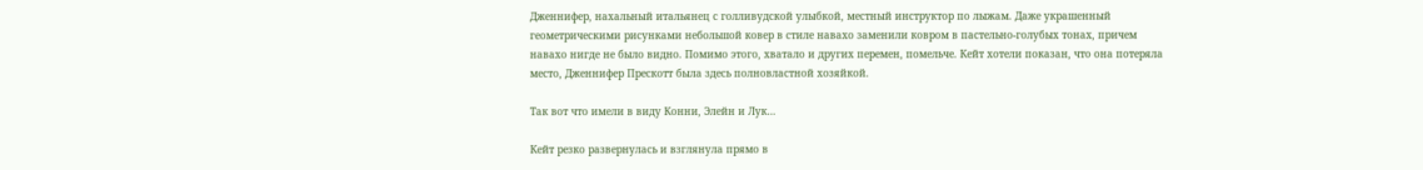Дженнифер, нахальный итальянец с голливудской улыбкой, местный инструктор по лыжам. Даже украшенный геометрическими рисунками небольшой ковер в стиле навахо заменили ковром в пастельно-голубых тонах, причем навахо нигде не было видно. Помимо этого, хватало и других перемен, помельче. Кейт хотели показан, что она потеряла место, Дженнифер Прескотт была здесь полновластной хозяйкой.

Так вот что имели в виду Конни, Элейн и Лук…

Кейт резко развернулась и взглянула прямо в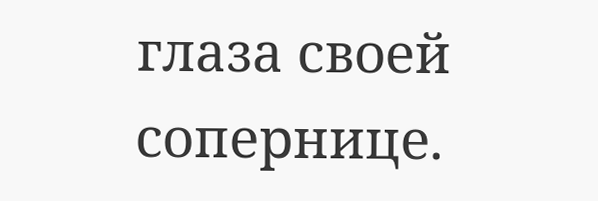глаза своей сопернице.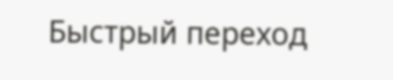Быстрый переход